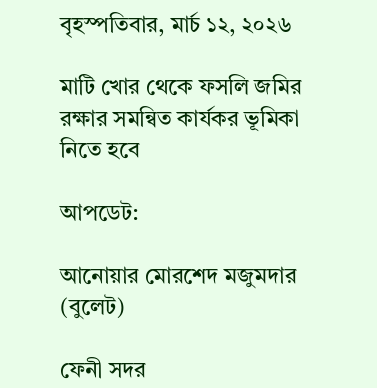বৃহস্পতিবার, মার্চ ১২, ২০২৬

মাটি খোর থেকে ফসলি জমির রক্ষার সমন্বিত কার্যকর ভূমিকা নিতে হবে

আপডেট:

আনোয়ার মোরশেদ মজুমদার (বুলেট)

ফেনী সদর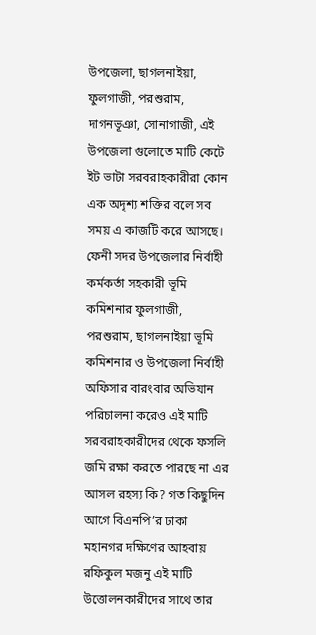উপজেলা, ছাগলনাইয়া, ফুলগাজী, পরশুরাম, দাগনভূঞা, সোনাগাজী, এই উপজেলা গুলোতে মাটি কেটে ইট ভাটা সরবরাহকারীরা কোন এক অদৃশ্য শক্তির বলে সব সময় এ কাজটি করে আসছে। ফেনী সদর উপজেলার নির্বাহী কর্মকর্তা সহকারী ভূমি কমিশনার ফুলগাজী, পরশুরাম, ছাগলনাইয়া ভূমি কমিশনার ও উপজেলা নির্বাহী অফিসার বারংবার অভিযান পরিচালনা করেও এই মাটি সরবরাহকারীদের থেকে ফসলি জমি রক্ষা করতে পারছে না এর আসল রহস্য কি? গত কিছুদিন আগে বিএনপি’র ঢাকা মহানগর দক্ষিণের আহবায় রফিকুল মজনু এই মাটি উত্তোলনকারীদের সাথে তার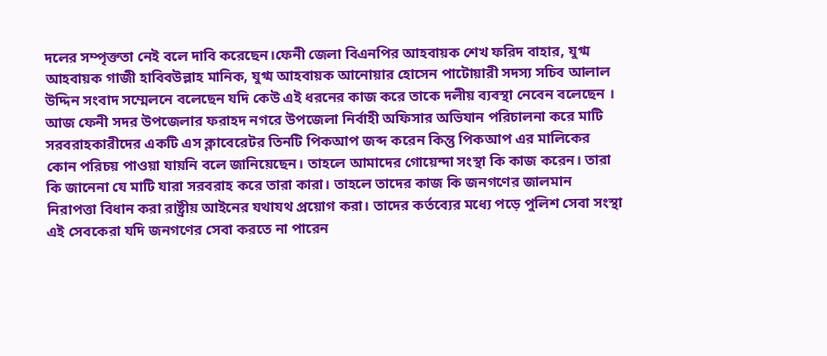দলের সম্পৃক্ততা নেই বলে দাবি করেছেন।ফেনী জেলা বিএনপির আহবায়ক শেখ ফরিদ বাহার, যুগ্ম আহবায়ক গাজী হাবিবউল্লাহ মানিক, যুগ্ম আহবায়ক আনোয়ার হোসেন পাটোয়ারী সদস্য সচিব আলাল উদ্দিন সংবাদ সম্মেলনে বলেছেন যদি কেউ এই ধরনের কাজ করে তাকে দলীয় ব্যবস্থা নেবেন বলেছেন । আজ ফেনী সদর উপজেলার ফরাহদ নগরে উপজেলা নির্বাহী অফিসার অভিযান পরিচালনা করে মাটি সরবরাহকারীদের একটি এস ক্লাবেরেটর তিনটি পিকআপ জব্দ করেন কিন্তু পিকআপ এর মালিকের কোন পরিচয় পাওয়া যায়নি বলে জানিয়েছেন। তাহলে আমাদের গোয়েন্দা সংস্থা কি কাজ করেন। তারা কি জানেনা যে মাটি যারা সরবরাহ করে তারা কারা। তাহলে তাদের কাজ কি জনগণের জালমান নিরাপত্তা বিধান করা রাষ্ট্রীয় আইনের যথাযথ প্রয়োগ করা। তাদের কর্তব্যের মধ্যে পড়ে পুলিশ সেবা সংস্থা এই সেবকেরা যদি জনগণের সেবা করতে না পারেন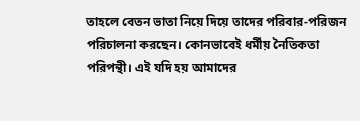তাহলে বেতন ভাতা নিয়ে দিয়ে তাদের পরিবার-পরিজন পরিচালনা করছেন। কোনভাবেই ধর্মীয় নৈতিকতা পরিপন্থী। এই যদি হয় আমাদের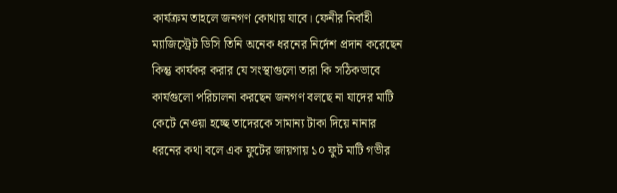কার্যক্রম তাহলে জনগণ কোথায় যাবে। ফেনীর নির্বাহী ম্যাজিস্ট্রেট ডিসি তিনি অনেক ধরনের নির্দেশ প্রদান করেছেন কিন্তু কার্যকর করার যে সংস্থাগুলো তারা কি সঠিকভাবে কার্যগুলো পরিচালনা করছেন জনগণ বলছে না যাদের মাটি কেটে নেওয়া হচ্ছে তাদেরকে সামান্য টাকা দিয়ে নানার ধরনের কথা বলে এক ফুটের জায়গায় ১০ ফুট মাটি গভীর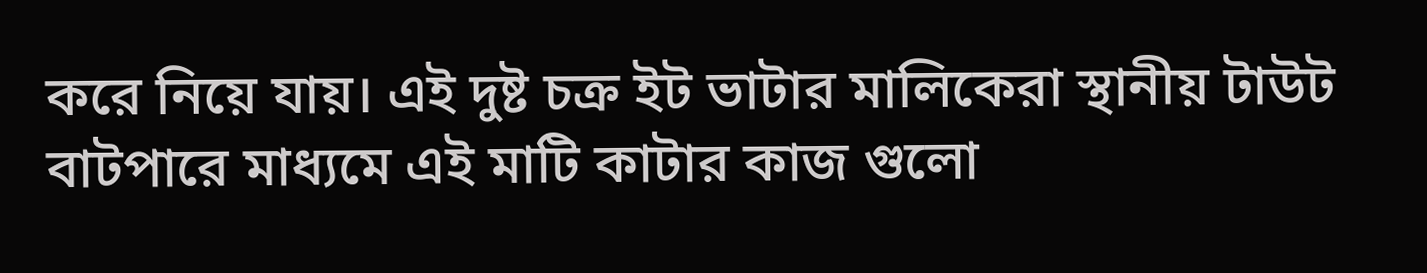করে নিয়ে যায়। এই দুষ্ট চক্র ইট ভাটার মালিকেরা স্থানীয় টাউট বাটপারে মাধ্যমে এই মাটি কাটার কাজ গুলো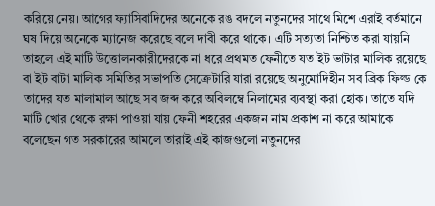করিয়ে নেয়। আগের ফ্যাসিবাদিদের অনেকে রঙ বদলে নতুনদের সাথে মিশে এরাই বর্তমানে ঘষ দিয়ে অনেকে ম্যানেজ করেছে বলে দাবী করে থাকে। এটি সত্যতা নিশ্চিত করা যায়নি তাহলে এই মাটি উত্তোলনকারীদেরকে না ধরে প্রথমত ফেনীতে যত ইট ভাটার মালিক রয়েছে বা ইট বাটা মালিক সমিতির সভাপতি সেক্রেটারি যারা রয়েছে অনুমোদিহীন সব ব্রিক ফিল্ড কে তাদের যত মালামাল আছে সব জব্দ করে অবিলম্বে নিলামের ব্যবস্থা করা হোক। তাতে যদি মাটি খোর থেকে রক্ষা পাওয়া যায় ফেনী শহরের একজন নাম প্রকাশ না করে আমাকে বলেছেন গত সরকারের আমলে তারাই এই কাজগুলো নতুনদের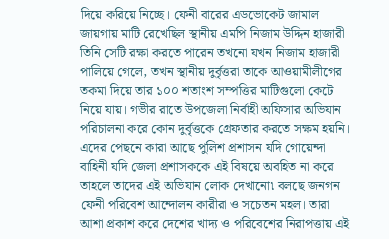দিয়ে করিয়ে নিচ্ছে। ফেনী বারের এডভোকেট জামাল জায়গায় মাটি রেখেছিল স্থানীয় এমপি নিজাম উদ্দিন হাজারী তিনি সেটি রক্ষা করতে পারেন তখনো যখন নিজাম হাজারী পালিয়ে গেলে, তখন স্থানীয় দুর্বৃত্তরা তাকে আওয়ামীলীগের তকমা দিয়ে তার ১০০ শতাংশ সম্পত্তির মাটিগুলো কেটে নিয়ে যায়। গভীর রাতে উপজেলা নির্বাহী অফিসার অভিযান পরিচালনা করে কোন দুর্বৃত্তকে গ্রেফতার করতে সক্ষম হয়নি। এদের পেছনে কারা আছে পুলিশ প্রশাসন যদি গোয়েন্দা বাহিনী যদি জেলা প্রশাসককে এই বিষয়ে অবহিত না করে তাহলে তাদের এই অভিযান লোক দেখানো৷ বলছে জনগন ফেনী পরিবেশ আন্দোলন কারীরা ও সচেতন মহল। তারা আশা প্রকাশ করে দেশের খাদ্য ও পরিবেশের নিরাপত্তায় এই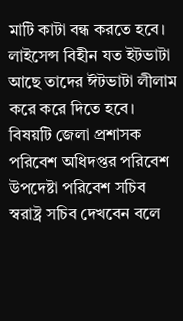মাটি কাটা বন্ধ করতে হবে। লাইসেন্স বিহীন যত ইটভাটা আছে তাদের ঈটভাটা লীলাম করে করে দিতে হবে। বিষয়টি জেলা প্রশাসক পরিবেশ অধিদপ্তর পরিবেশ উপদেষ্টা পরিবেশ সচিব স্বরাষ্ট্র সচিব দেখবেন বলে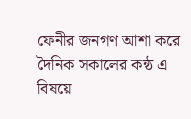ফেনীর জনগণ আশা করে দৈনিক সকালের কন্ঠ এ বিষয়ে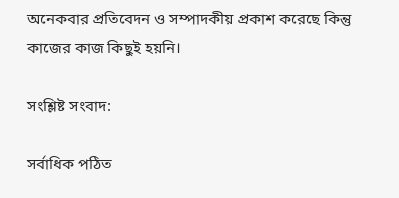অনেকবার প্রতিবেদন ও সম্পাদকীয় প্রকাশ করেছে কিন্তু কাজের কাজ কিছুই হয়নি।

সংশ্লিষ্ট সংবাদ:

সর্বাধিক পঠিত